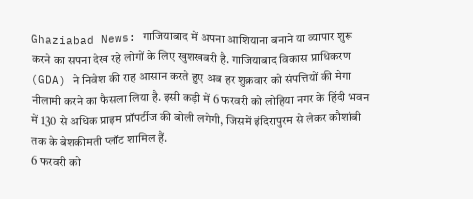Ghaziabad News: गाजियाबाद में अपना आशियाना बनाने या व्यापार शुरू करने का सपना देख रहे लोगों के लिए खुशखबरी है. गाजियाबाद विकास प्राधिकरण (GDA) ने निवेश की राह आसान करते हुए अब हर शुक्रवार को संपत्तियों की मेगा नीलामी करने का फैसला लिया है. इसी कड़ी में 6 फरवरी को लोहिया नगर के हिंदी भवन में 130 से अधिक प्राइम प्रॉपर्टीज की बोली लगेगी, जिसमें इंदिरापुरम से लेकर कौशांबी तक के बेशकीमती प्लॉट शामिल हैं.
6 फरवरी को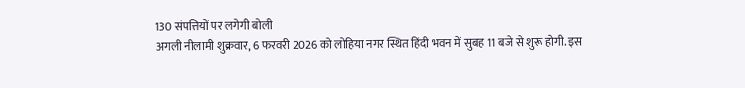130 संपत्तियों पर लगेगी बोली
अगली नीलामी शुक्रवार, 6 फरवरी 2026 को लोहिया नगर स्थित हिंदी भवन में सुबह 11 बजे से शुरू होगी. इस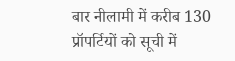बार नीलामी में करीब 130 प्रॉपर्टियों को सूची में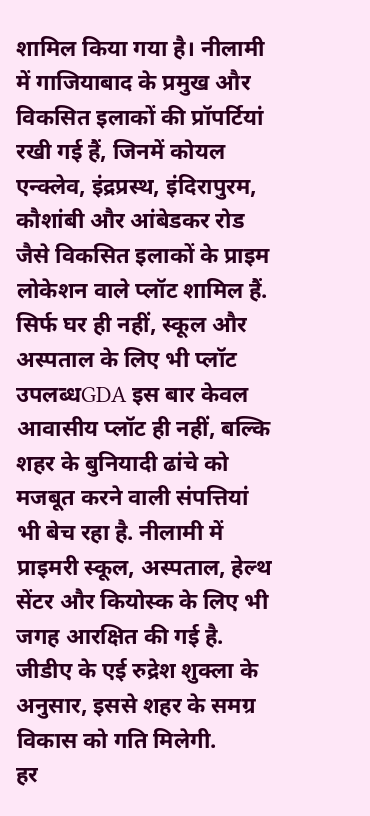शामिल किया गया है। नीलामी में गाजियाबाद के प्रमुख और विकसित इलाकों की प्रॉपर्टियां रखी गई हैं, जिनमें कोयल एन्क्लेव, इंद्रप्रस्थ, इंदिरापुरम, कौशांबी और आंबेडकर रोड जैसे विकसित इलाकों के प्राइम लोकेशन वाले प्लॉट शामिल हैं.
सिर्फ घर ही नहीं, स्कूल और अस्पताल के लिए भी प्लॉट उपलब्धGDA इस बार केवल आवासीय प्लॉट ही नहीं, बल्कि शहर के बुनियादी ढांचे को मजबूत करने वाली संपत्तियां भी बेच रहा है. नीलामी में प्राइमरी स्कूल, अस्पताल, हेल्थ सेंटर और कियोस्क के लिए भी जगह आरक्षित की गई है. जीडीए के एई रुद्रेश शुक्ला के अनुसार, इससे शहर के समग्र विकास को गति मिलेगी.
हर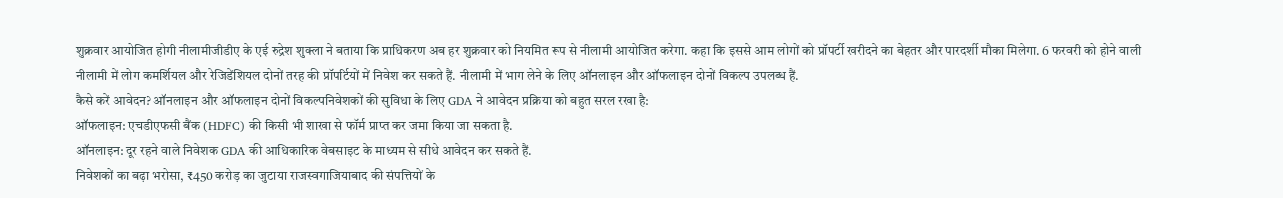शुक्रवार आयोजित होगी नीलामीजीडीए के एई रुद्रेश शुक्ला ने बताया कि प्राधिकरण अब हर शुक्रवार को नियमित रूप से नीलामी आयोजित करेगा. कहा कि इससे आम लोगों को प्रॉपर्टी खरीदने का बेहतर और पारदर्शी मौका मिलेगा. 6 फरवरी को होने वाली नीलामी में लोग कमर्शियल और रेजिडेंशियल दोनों तरह की प्रॉपर्टियों में निवेश कर सकते हैं. नीलामी में भाग लेने के लिए ऑनलाइन और ऑफलाइन दोनों विकल्प उपलब्ध हैं.
कैसे करें आवेदन? ऑनलाइन और ऑफलाइन दोनों विकल्पनिवेशकों की सुविधा के लिए GDA ने आवेदन प्रक्रिया को बहुत सरल रखा है:
ऑफलाइन: एचडीएफसी बैंक (HDFC) की किसी भी शाखा से फॉर्म प्राप्त कर जमा किया जा सकता है.
ऑनलाइन: दूर रहने वाले निवेशक GDA की आधिकारिक वेबसाइट के माध्यम से सीधे आवेदन कर सकते हैं.
निवेशकों का बढ़ा भरोसा, ₹450 करोड़ का जुटाया राजस्वगाजियाबाद की संपत्तियों के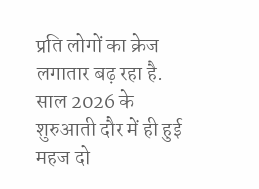प्रति लोगों का क्रेज लगातार बढ़ रहा है. साल 2026 के शुरुआती दौर में ही हुई महज दो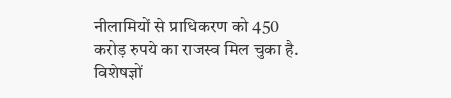नीलामियों से प्राधिकरण को 450 करोड़ रुपये का राजस्व मिल चुका है. विशेषज्ञों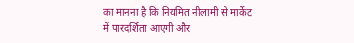का मानना है कि नियमित नीलामी से मार्केट में पारदर्शिता आएगी और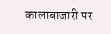कालाबाजारी पर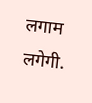लगाम लगेगी.